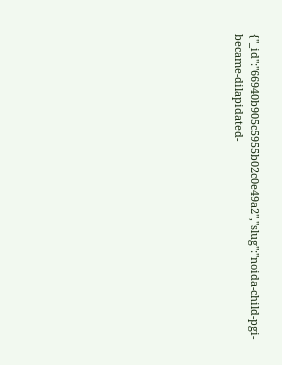{"_id":"66940b905c5955b02c0e49a2","slug":"noida-child-pgi-became-dilapidated-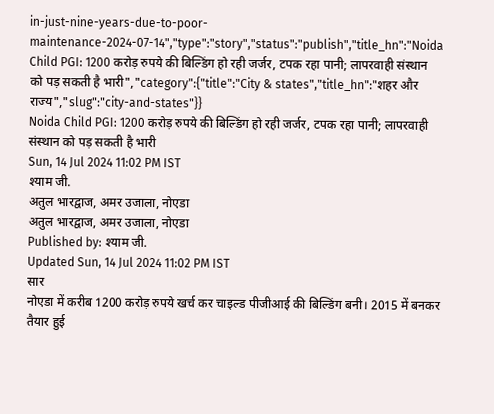in-just-nine-years-due-to-poor-maintenance-2024-07-14","type":"story","status":"publish","title_hn":"Noida Child PGI: 1200 करोड़ रुपये की बिल्डिंग हो रही जर्जर, टपक रहा पानी; लापरवाही संस्थान को पड़ सकती है भारी","category":{"title":"City & states","title_hn":"शहर और राज्य","slug":"city-and-states"}}
Noida Child PGI: 1200 करोड़ रुपये की बिल्डिंग हो रही जर्जर, टपक रहा पानी; लापरवाही संस्थान को पड़ सकती है भारी
Sun, 14 Jul 2024 11:02 PM IST
श्याम जी.
अतुल भारद्वाज, अमर उजाला, नोएडा
अतुल भारद्वाज, अमर उजाला, नोएडा
Published by: श्याम जी.
Updated Sun, 14 Jul 2024 11:02 PM IST
सार
नोएडा में करीब 1200 करोड़ रुपये खर्च कर चाइल्ड पीजीआई की बिल्डिंग बनी। 2015 में बनकर तैयार हुई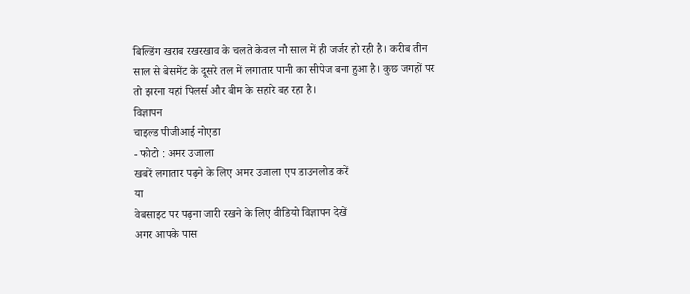बिल्डिंग खराब रखरखाव के चलते केवल नौ साल में ही जर्जर हो रही है। करीब तीन साल से बेसमेंट के दूसरे तल में लगातार पानी का सीपेज बना हुआ है। कुछ जगहों पर तो झरना यहां पिलर्स और बीम के सहारे बह रहा है।
विज्ञापन
चाइल्ड पीजीआई नोएडा
- फोटो : अमर उजाला
खबरें लगातार पढ़ने के लिए अमर उजाला एप डाउनलोड करें
या
वेबसाइट पर पढ़ना जारी रखने के लिए वीडियो विज्ञापन देखें
अगर आपके पास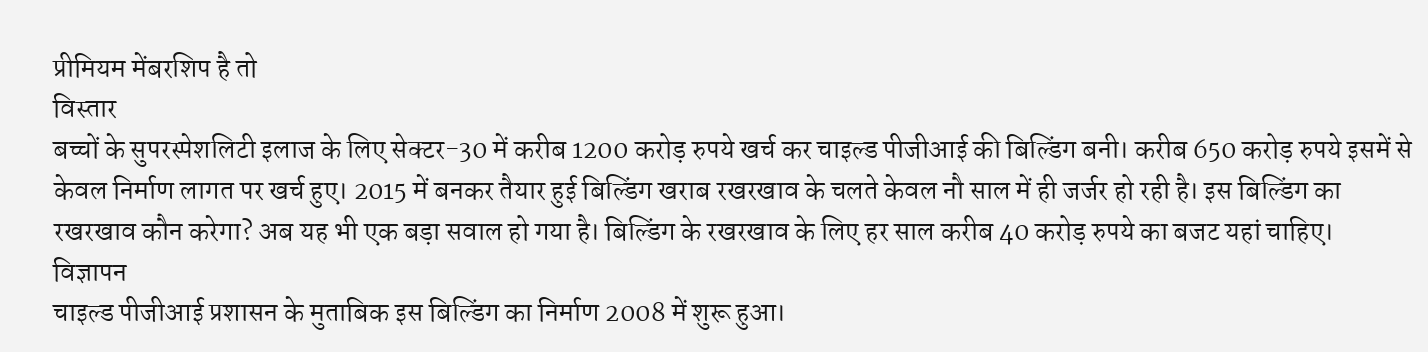प्रीमियम मेंबरशिप है तो
विस्तार
बच्चों के सुपरस्पेशलिटी इलाज के लिए सेक्टर-30 में करीब 1200 करोड़ रुपये खर्च कर चाइल्ड पीजीआई की बिल्डिंग बनी। करीब 650 करोड़ रुपये इसमें से केवल निर्माण लागत पर खर्च हुए। 2015 में बनकर तैयार हुई बिल्डिंग खराब रखरखाव के चलते केवल नौ साल में ही जर्जर हो रही है। इस बिल्डिंग का रखरखाव कौन करेगा? अब यह भी एक बड़ा सवाल हो गया है। बिल्डिंग के रखरखाव के लिए हर साल करीब 40 करोड़ रुपये का बजट यहां चाहिए।
विज्ञापन
चाइल्ड पीजीआई प्रशासन के मुताबिक इस बिल्डिंग का निर्माण 2008 में शुरू हुआ।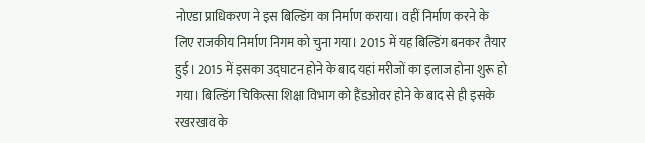नोएडा प्राधिकरण ने इस बिल्डिंग का निर्माण कराया। वहीं निर्माण करने के लिए राजकीय निर्माण निगम को चुना गया। 2015 में यह बिल्डिंग बनकर तैयार हुई। 2015 में इसका उद्घाटन होने के बाद यहां मरीजों का इलाज होना शुरू हो गया। बिल्डिंग चिकित्सा शिक्षा विभाग को हैंडओवर होने के बाद से ही इसके रखरखाव के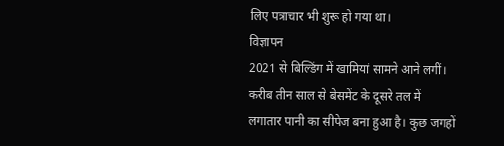लिए पत्राचार भी शुरू हो गया था।
विज्ञापन
2021 से बिल्डिंग में खामियां सामने आने लगीं। करीब तीन साल से बेसमेंट के दूसरे तल में लगातार पानी का सीपेज बना हुआ है। कुछ जगहों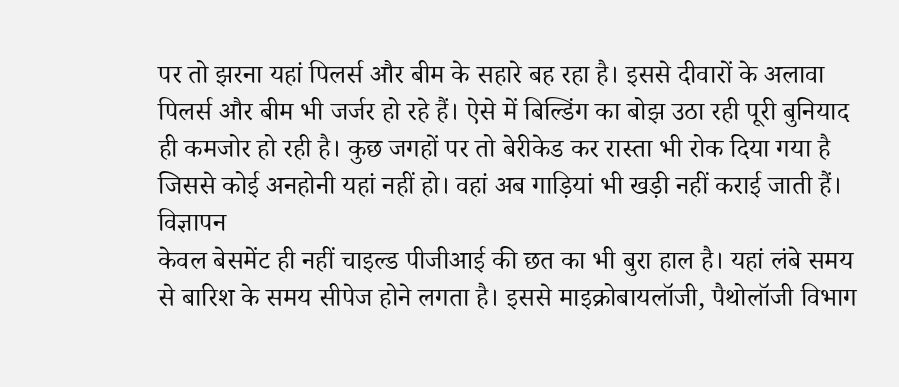पर तो झरना यहां पिलर्स और बीम के सहारे बह रहा है। इससे दीवारों के अलावा पिलर्स और बीम भी जर्जर हो रहे हैं। ऐसे में बिल्डिंग का बोझ उठा रही पूरी बुनियाद ही कमजोर हो रही है। कुछ जगहों पर तो बेरीकेड कर रास्ता भी रोक दिया गया है जिससे कोई अनहोनी यहां नहीं हो। वहां अब गाड़ियां भी खड़ी नहीं कराई जाती हैं।
विज्ञापन
केवल बेसमेंट ही नहीं चाइल्ड पीजीआई की छत का भी बुरा हाल है। यहां लंबे समय से बारिश के समय सीपेज होने लगता है। इससे माइक्रोबायलॉजी, पैथोलॉजी विभाग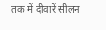तक में दीवारें सीलन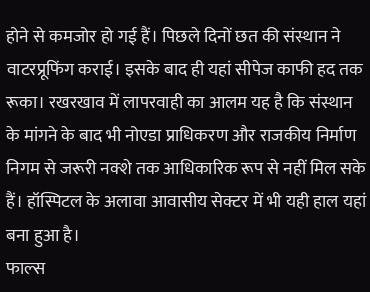होने से कमजोर हो गई हैं। पिछले दिनों छत की संस्थान ने वाटरप्रूफिंग कराई। इसके बाद ही यहां सीपेज काफी हद तक रूका। रखरखाव में लापरवाही का आलम यह है कि संस्थान के मांगने के बाद भी नोएडा प्राधिकरण और राजकीय निर्माण निगम से जरूरी नक्शे तक आधिकारिक रूप से नहीं मिल सके हैं। हॉस्पिटल के अलावा आवासीय सेक्टर में भी यही हाल यहां बना हुआ है।
फाल्स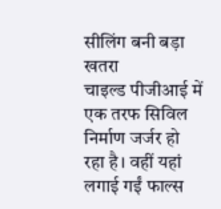सीलिंग बनी बड़ा खतरा
चाइल्ड पीजीआई में एक तरफ सिविल निर्माण जर्जर हो रहा है। वहीं यहां लगाई गईं फाल्स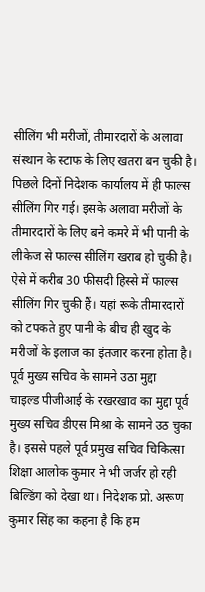सीलिंग भी मरीजों, तीमारदारों के अलावा संस्थान के स्टाफ के लिए खतरा बन चुकी है। पिछले दिनों निदेशक कार्यालय में ही फाल्स सीलिंग गिर गई। इसके अलावा मरीजों के तीमारदारों के लिए बने कमरे में भी पानी के लीकेज से फाल्स सीलिंग खराब हो चुकी है। ऐसे में करीब 30 फीसदी हिस्से में फाल्स सीलिंग गिर चुकी हैं। यहां रूके तीमारदारों को टपकते हुए पानी के बीच ही खुद के मरीजों के इलाज का इंतजार करना होता है।
पूर्व मुख्य सचिव के सामने उठा मुद्दा
चाइल्ड पीजीआई के रखरखाव का मुद्दा पूर्व मुख्य सचिव डीएस मिश्रा के सामने उठ चुका है। इससे पहले पूर्व प्रमुख सचिव चिकित्सा शिक्षा आलोक कुमार ने भी जर्जर हो रही बिल्डिंग को देखा था। निदेशक प्रो. अरूण कुमार सिंह का कहना है कि हम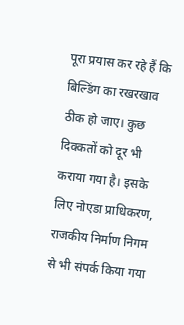पूरा प्रयास कर रहे हैं कि बिल्डिंग का रखरखाव ठीक हो जाए। कुछ दिक्कतों को दूर भी कराया गया है। इसके लिए नोएडा प्राधिकरण, राजकीय निर्माण निगम से भी संपर्क किया गया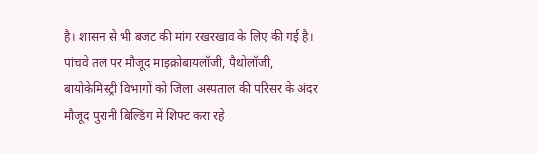है। शासन से भी बजट की मांग रखरखाव के लिए की गई है। पांचवे तल पर मौजूद माइक्रोबायलॉजी, पैथोलॉजी, बायोकेमिस्ट्री विभागों को जिला अस्पताल की परिसर के अंदर मौजूद पुरानी बिल्डिंग में शिफ्ट करा रहे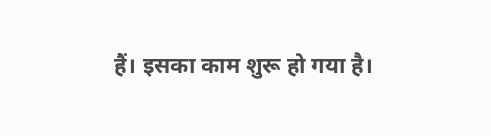हैं। इसका काम शुरू हो गया है।